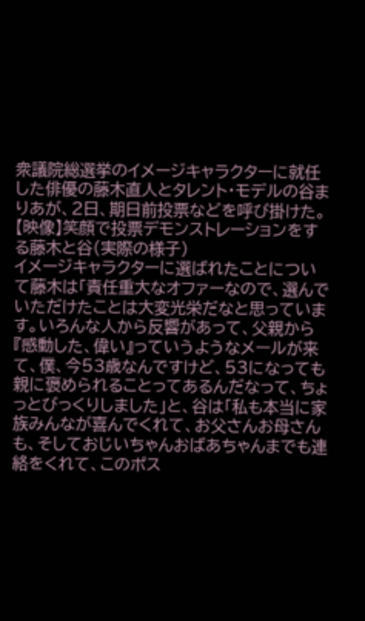衆議院総選挙のイメージキャラクターに就任した俳優の藤木直人とタレント・モデルの谷まりあが、2日、期日前投票などを呼び掛けた。
【映像】笑顔で投票デモンストレーションをする藤木と谷(実際の様子)
イメージキャラクターに選ばれたことについて藤木は「責任重大なオファーなので、選んでいただけたことは大変光栄だなと思っています。いろんな人から反響があって、父親から『感動した、偉い』っていうようなメールが来て、僕、今53歳なんですけど、53になっても親に褒められることってあるんだなって、ちょっとびっくりしました」と、谷は「私も本当に家族みんなが喜んでくれて、お父さんお母さんも、そしておじいちゃんおばあちゃんまでも連絡をくれて、このポス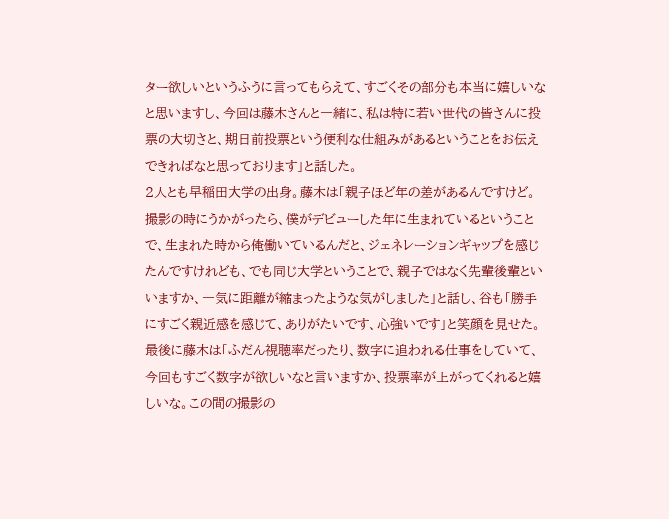ター欲しいというふうに言ってもらえて、すごくその部分も本当に嬉しいなと思いますし、今回は藤木さんと一緒に、私は特に若い世代の皆さんに投票の大切さと、期日前投票という便利な仕組みがあるということをお伝えできればなと思っております」と話した。
2人とも早稲田大学の出身。藤木は「親子ほど年の差があるんですけど。撮影の時にうかがったら、僕がデビューした年に生まれているということで、生まれた時から俺働いているんだと、ジェネレーションギャップを感じたんですけれども、でも同じ大学ということで、親子ではなく先輩後輩といいますか、一気に距離が縮まったような気がしました」と話し、谷も「勝手にすごく親近感を感じて、ありがたいです、心強いです」と笑顔を見せた。
最後に藤木は「ふだん視聴率だったり、数字に追われる仕事をしていて、今回もすごく数字が欲しいなと言いますか、投票率が上がってくれると嬉しいな。この間の撮影の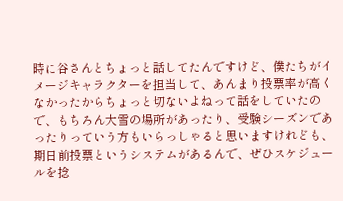時に谷さんとちょっと話してたんですけど、僕たちがイメージキャラクターを担当して、あんまり投票率が高くなかったからちょっと切ないよねって話をしていたので、もちろん大雪の場所があったり、受験シーズンであったりっていう方もいらっしゃると思いますけれども、期日前投票というシステムがあるんで、ぜひスケジュールを捻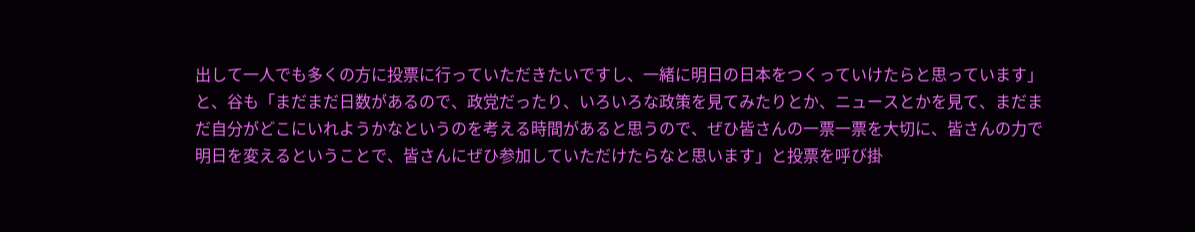出して一人でも多くの方に投票に行っていただきたいですし、一緒に明日の日本をつくっていけたらと思っています」と、谷も「まだまだ日数があるので、政党だったり、いろいろな政策を見てみたりとか、ニュースとかを見て、まだまだ自分がどこにいれようかなというのを考える時間があると思うので、ぜひ皆さんの一票一票を大切に、皆さんの力で明日を変えるということで、皆さんにぜひ参加していただけたらなと思います」と投票を呼び掛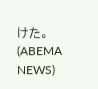けた。(ABEMA NEWS)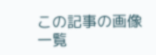この記事の画像一覧